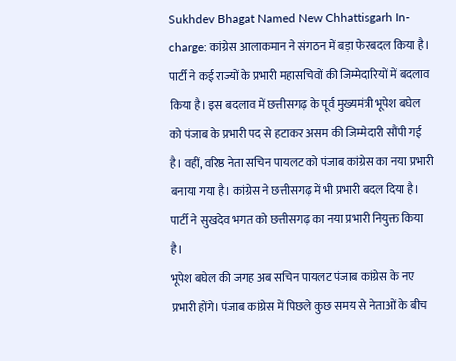Sukhdev Bhagat Named New Chhattisgarh In-charge: कांग्रेस आलाकमान ने संगठन में बड़ा फेरबदल किया है। पार्टी ने कई राज्यों के प्रभारी महासचिवों की जिम्मेदारियों में बदलाव किया है। इस बदलाव में छत्तीसगढ़ के पूर्व मुख्यमंत्री भूपेश बघेल को पंजाब के प्रभारी पद से हटाकर असम की जिम्मेदारी सौंपी गई है। वहीं, वरिष्ठ नेता सचिन पायलट को पंजाब कांग्रेस का नया प्रभारी बनाया गया है। कांग्रेस ने छत्तीसगढ़ में भी प्रभारी बदल दिया है। पार्टी ने सुखदेव भगत को छत्तीसगढ़ का नया प्रभारी नियुक्त किया है।
भूपेश बघेल की जगह अब सचिन पायलट पंजाब कांग्रेस के नए प्रभारी होंगे। पंजाब कांग्रेस में पिछले कुछ समय से नेताओं के बीच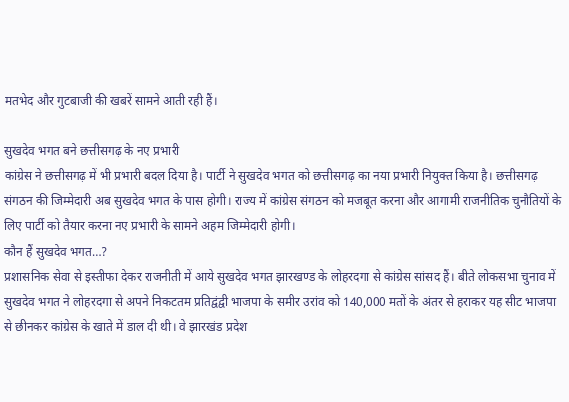मतभेद और गुटबाजी की खबरें सामने आती रही हैं।

सुखदेव भगत बने छत्तीसगढ़ के नए प्रभारी
कांग्रेस ने छत्तीसगढ़ में भी प्रभारी बदल दिया है। पार्टी ने सुखदेव भगत को छत्तीसगढ़ का नया प्रभारी नियुक्त किया है। छत्तीसगढ़ संगठन की जिम्मेदारी अब सुखदेव भगत के पास होगी। राज्य में कांग्रेस संगठन को मजबूत करना और आगामी राजनीतिक चुनौतियों के लिए पार्टी को तैयार करना नए प्रभारी के सामने अहम जिम्मेदारी होगी।
कौन हैं सुखदेव भगत…?
प्रशासनिक सेवा से इस्तीफा देकर राजनीती में आये सुखदेव भगत झारखण्ड के लोहरदगा से कांग्रेस सांसद हैं। बीते लोकसभा चुनाव में सुखदेव भगत ने लोहरदगा से अपने निकटतम प्रतिद्वंद्वी भाजपा के समीर उरांव को 140,000 मतों के अंतर से हराकर यह सीट भाजपा से छीनकर कांग्रेस के खाते में डाल दी थी। वे झारखंड प्रदेश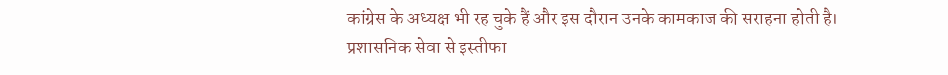कांग्रेस के अध्यक्ष भी रह चुके हैं और इस दौरान उनके कामकाज की सराहना होती है।
प्रशासनिक सेवा से इस्तीफा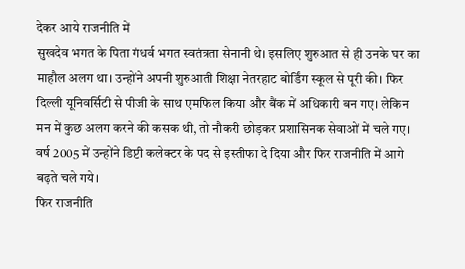देकर आये राजनीति में
सुखदेव भगत के पिता गंधर्व भगत स्वतंत्रता सेनानी थे। इसलिए शुरुआत से ही उनके घर का माहौल अलग था। उन्होंने अपनी शुरुआती शिक्षा नेतरहाट बोर्डिंग स्कूल से पूरी की। फिर दिल्ली यूनिवर्सिटी से पीजी के साथ एमफिल किया और बैंक में अधिकारी बन गए। लेकिन मन में कुछ अलग करने की कसक थी, तो नौकरी छोड़कर प्रशासिनक सेवाओं में चले गए। वर्ष 2005 में उन्होंने डिप्टी कलेक्टर के पद से इस्तीफा दे दिया और फिर राजनीति में आगे बढ़ते चले गये।
फिर राजनीति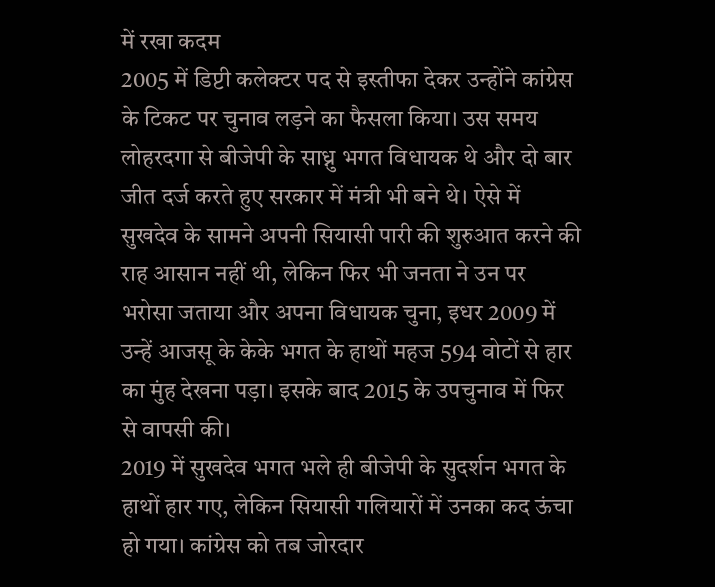में रखा कदम
2005 में डिप्टी कलेक्टर पद से इस्तीफा देकर उन्होंने कांग्रेस के टिकट पर चुनाव लड़ने का फैसला किया। उस समय लोहरदगा से बीजेपी के साध्नु भगत विधायक थे और दो बार जीत दर्ज करते हुए सरकार में मंत्री भी बने थे। ऐसे में सुखदेव के सामने अपनी सियासी पारी की शुरुआत करने की राह आसान नहीं थी, लेकिन फिर भी जनता ने उन पर भरोसा जताया और अपना विधायक चुना, इधर 2009 में उन्हें आजसू के केके भगत के हाथों महज 594 वोटों से हार का मुंह देखना पड़ा। इसके बाद 2015 के उपचुनाव में फिर से वापसी की।
2019 में सुखदेव भगत भले ही बीजेपी के सुदर्शन भगत के हाथों हार गए, लेकिन सियासी गलियारों में उनका कद ऊंचा हो गया। कांग्रेस को तब जोरदार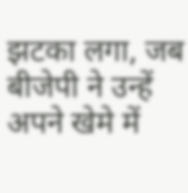झटका लगा, जब बीजेपी ने उन्हें अपने खेमे में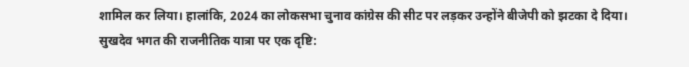शामिल कर लिया। हालांकि, 2024 का लोकसभा चुनाव कांग्रेस की सीट पर लड़कर उन्होंने बीजेपी को झटका दे दिया।
सुखदेव भगत की राजनीतिक यात्रा पर एक दृष्टि: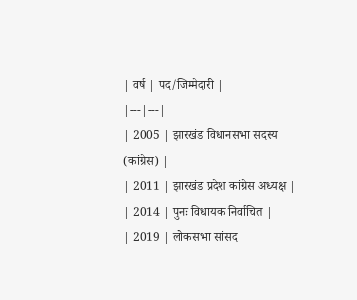| वर्ष | पद/जिम्मेदारी |
|---|---|
| 2005 | झारखंड विधानसभा सदस्य (कांग्रेस) |
| 2011 | झारखंड प्रदेश कांग्रेस अध्यक्ष |
| 2014 | पुनः विधायक निर्वाचित |
| 2019 | लोकसभा सांसद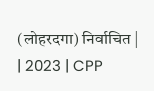(लोहरदगा) निर्वाचित |
| 2023 | CPP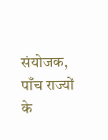संयोजक, पाँच राज्यों के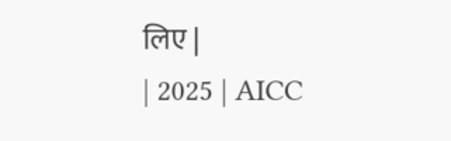लिए |
| 2025 | AICC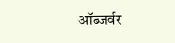ऑब्जर्वर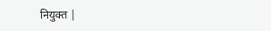नियुक्त |